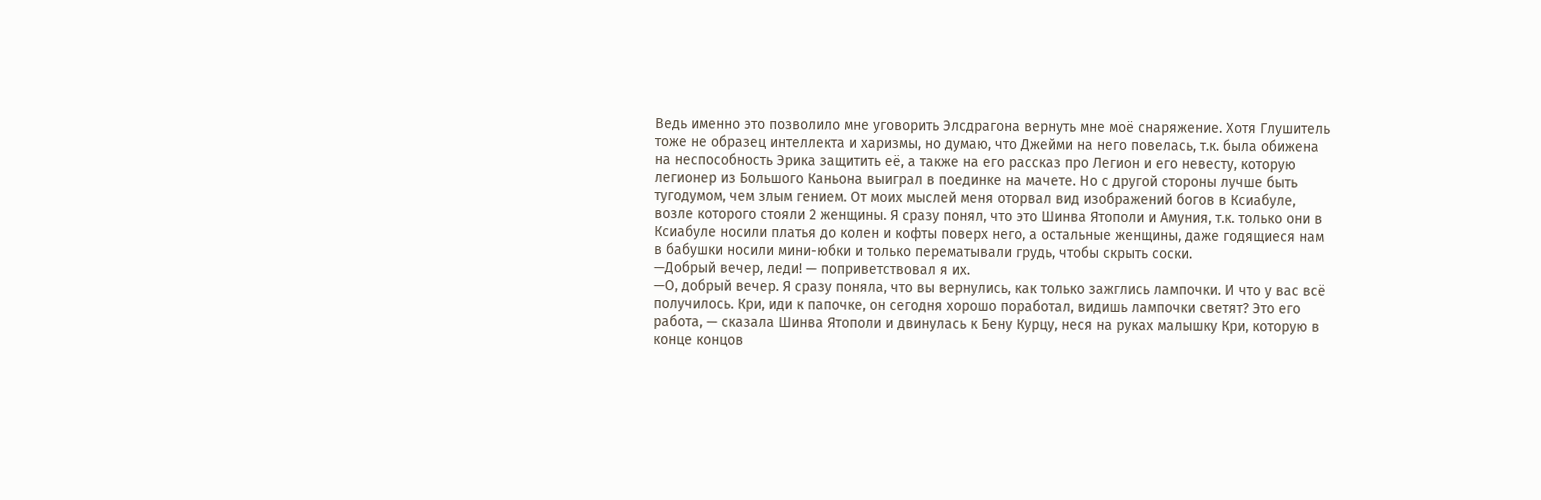Ведь именно это позволило мне уговорить Элсдрагона вернуть мне моё снаряжение. Хотя Глушитель тоже не образец интеллекта и харизмы, но думаю, что Джейми на него повелась, т.к. была обижена на неспособность Эрика защитить её, а также на его рассказ про Легион и его невесту, которую легионер из Большого Каньона выиграл в поединке на мачете. Но с другой стороны лучше быть тугодумом, чем злым гением. От моих мыслей меня оторвал вид изображений богов в Ксиабуле, возле которого стояли 2 женщины. Я сразу понял, что это Шинва Ятополи и Амуния, т.к. только они в Ксиабуле носили платья до колен и кофты поверх него, а остальные женщины, даже годящиеся нам в бабушки носили мини-юбки и только перематывали грудь, чтобы скрыть соски.
—Добрый вечер, леди! — поприветствовал я их.
—О, добрый вечер. Я сразу поняла, что вы вернулись, как только зажглись лампочки. И что у вас всё получилось. Кри, иди к папочке, он сегодня хорошо поработал, видишь лампочки светят? Это его работа, — сказала Шинва Ятополи и двинулась к Бену Курцу, неся на руках малышку Кри, которую в конце концов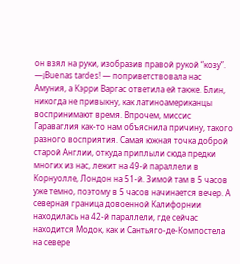он взял на руки, изобразив правой рукой “козу”.
—¡Buenas tardes! — поприветствовала нас Амуния, а Кэрри Варгас ответила ей также. Блин, никогда не привыкну, как латиноамериканцы воспринимают время. Впрочем, миссис Гараваглия как-то нам объяснила причину, такого разного восприятия. Самая южная точка доброй старой Англии, откуда приплыли сюда предки многих из нас, лежит на 49-й параллели в Корнуолле, Лондон на 51-й. Зимой там в 5 часов уже темно, поэтому в 5 часов начинается вечер. А северная граница довоенной Калифорнии находилась на 42-й параллели, где сейчас находится Модок, как и Сантьяго-де-Компостела на севере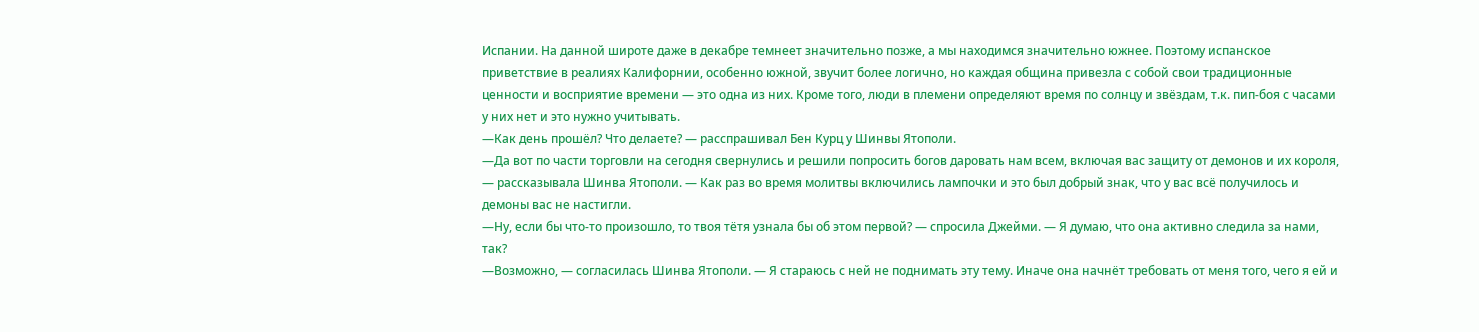Испании. На данной широте даже в декабре темнеет значительно позже, а мы находимся значительно южнее. Поэтому испанское приветствие в реалиях Калифорнии, особенно южной, звучит более логично, но каждая община привезла с собой свои традиционные ценности и восприятие времени — это одна из них. Кроме того, люди в племени определяют время по солнцу и звёздам, т.к. пип-боя с часами у них нет и это нужно учитывать.
—Как день прошёл? Что делаете? — расспрашивал Бен Курц у Шинвы Ятополи.
—Да вот по части торговли на сегодня свернулись и решили попросить богов даровать нам всем, включая вас защиту от демонов и их короля, — рассказывала Шинва Ятополи. — Как раз во время молитвы включились лампочки и это был добрый знак, что у вас всё получилось и демоны вас не настигли.
—Ну, если бы что-то произошло, то твоя тётя узнала бы об этом первой? — спросила Джейми. — Я думаю, что она активно следила за нами, так?
—Возможно, — согласилась Шинва Ятополи. — Я стараюсь с ней не поднимать эту тему. Иначе она начнёт требовать от меня того, чего я ей и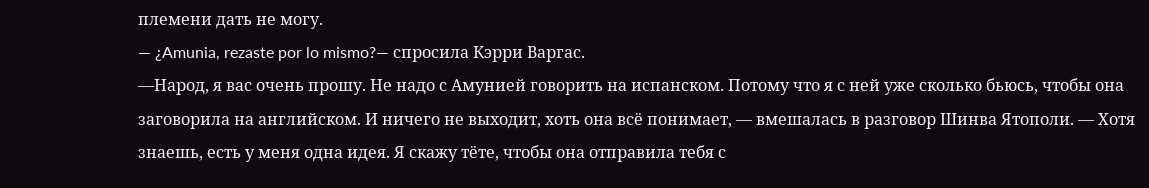племени дать не могу.
— ¿Amunia, rezaste por lo mismo?— спросила Кэрри Варгас.
—Народ, я вас очень прошу. Не надо с Амунией говорить на испанском. Потому что я с ней уже сколько бьюсь, чтобы она заговорила на английском. И ничего не выходит, хоть она всё понимает, — вмешалась в разговор Шинва Ятополи. — Хотя знаешь, есть у меня одна идея. Я скажу тёте, чтобы она отправила тебя с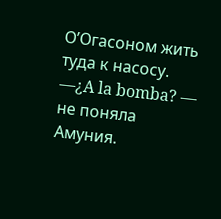О’Огасоном жить туда к насосу.
—¿A la bomba? — не поняла Амуния.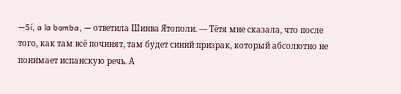—Sí, a la bomba, — ответила Шинва Ятополи. — Тётя мне сказала, что после того, как там всё починят, там будет синий призрак, который абсолютно не понимает испанскую речь. А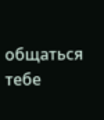общаться тебе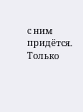с ним придётся. Только